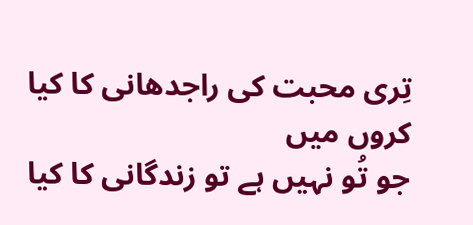تِری محبت کی راجدھانی کا کیا کروں میں
جو تُو نہیں ہے تو زندگانی کا کیا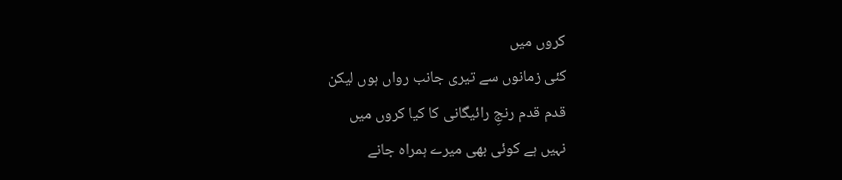کروں میں
کئی زمانوں سے تیری جانب رواں ہوں لیکن
قدم قدم رنجِ رائیگانی کا کیا کروں میں
نہیں ہے کوئی بھی میرے ہمراہ جانے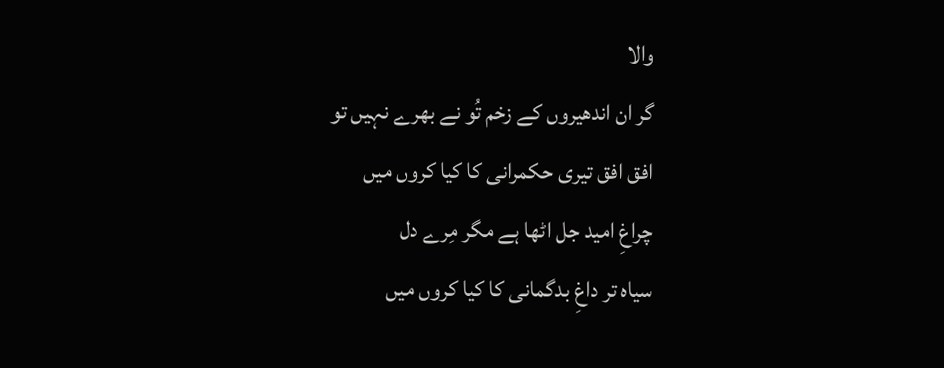والا
گر ان اندھیروں کے زخم تُو نے بھرے نہیں تو
افق افق تیری حکمرانی کا کیا کروں میں
چراغِ امید جل اٹھا ہے مگر مِرے دل
سیاہ تر داغِ بدگمانی کا کیا کروں میں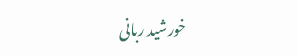خورشید ربانی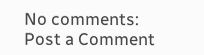No comments:
Post a Comment